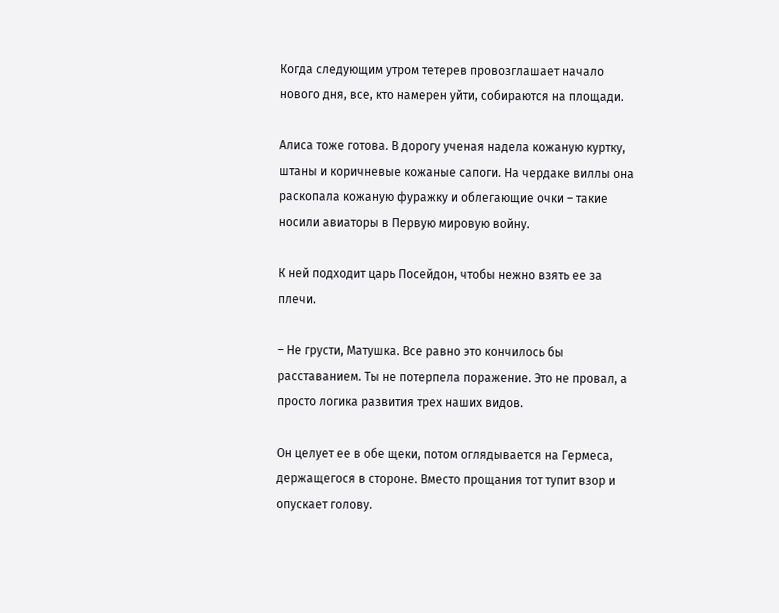Когда следующим утром тетерев провозглашает начало нового дня, все, кто намерен уйти, собираются на площади.

Алиса тоже готова. В дорогу ученая надела кожаную куртку, штаны и коричневые кожаные сапоги. На чердаке виллы она раскопала кожаную фуражку и облегающие очки – такие носили авиаторы в Первую мировую войну.

К ней подходит царь Посейдон, чтобы нежно взять ее за плечи.

– Не грусти, Матушка. Все равно это кончилось бы расставанием. Ты не потерпела поражение. Это не провал, а просто логика развития трех наших видов.

Он целует ее в обе щеки, потом оглядывается на Гермеса, держащегося в стороне. Вместо прощания тот тупит взор и опускает голову.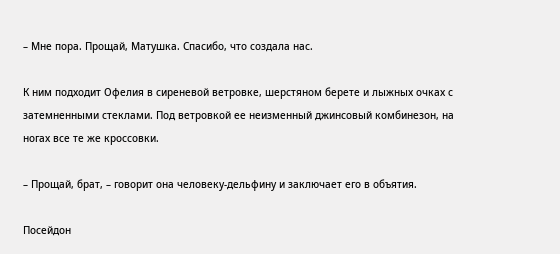– Мне пора. Прощай, Матушка. Спасибо, что создала нас.

К ним подходит Офелия в сиреневой ветровке, шерстяном берете и лыжных очках с затемненными стеклами. Под ветровкой ее неизменный джинсовый комбинезон, на ногах все те же кроссовки.

– Прощай, брат, – говорит она человеку-дельфину и заключает его в объятия.

Посейдон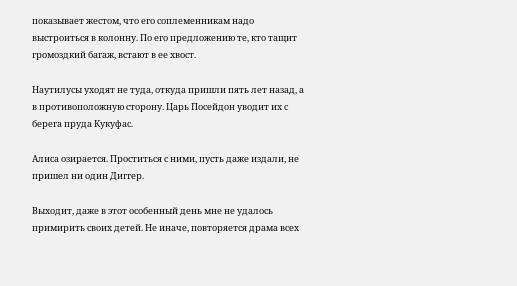показывает жестом, что его соплеменникам надо выстроиться в колонну. По его предложению те, кто тащит громоздкий багаж, встают в ее хвост.

Наутилусы уходят не туда, откуда пришли пять лет назад, а в противоположную сторону. Царь Посейдон уводит их с берега пруда Кукуфас.

Алиса озирается. Проститься с ними, пусть даже издали, не пришел ни один Диггер.

Выходит, даже в этот особенный день мне не удалось примирить своих детей. Не иначе, повторяется драма всех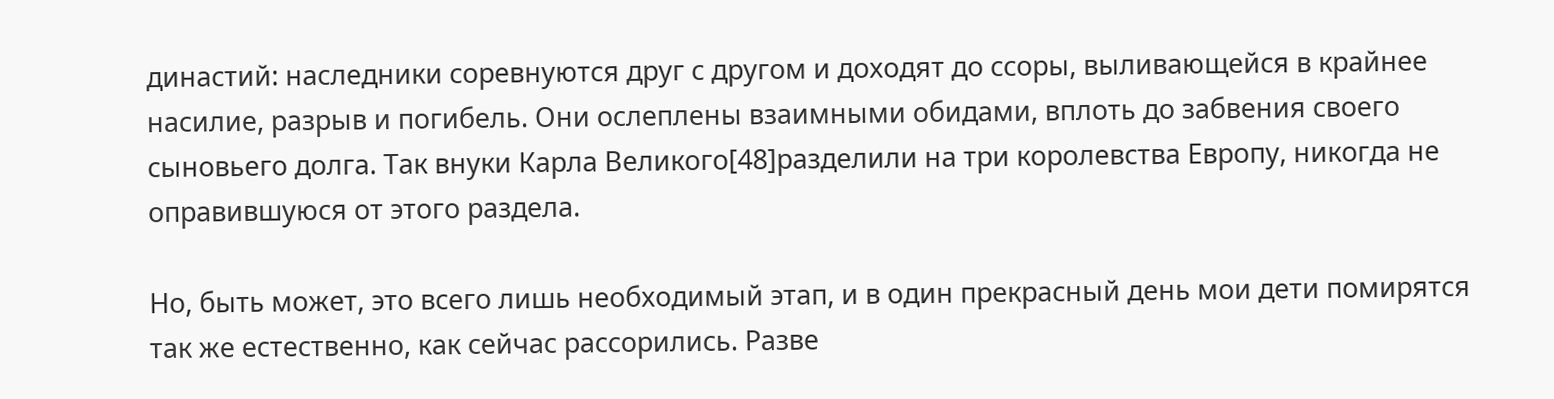династий: наследники соревнуются друг с другом и доходят до ссоры, выливающейся в крайнее насилие, разрыв и погибель. Они ослеплены взаимными обидами, вплоть до забвения своего сыновьего долга. Так внуки Карла Великого[48]разделили на три королевства Европу, никогда не оправившуюся от этого раздела.

Но, быть может, это всего лишь необходимый этап, и в один прекрасный день мои дети помирятся так же естественно, как сейчас рассорились. Разве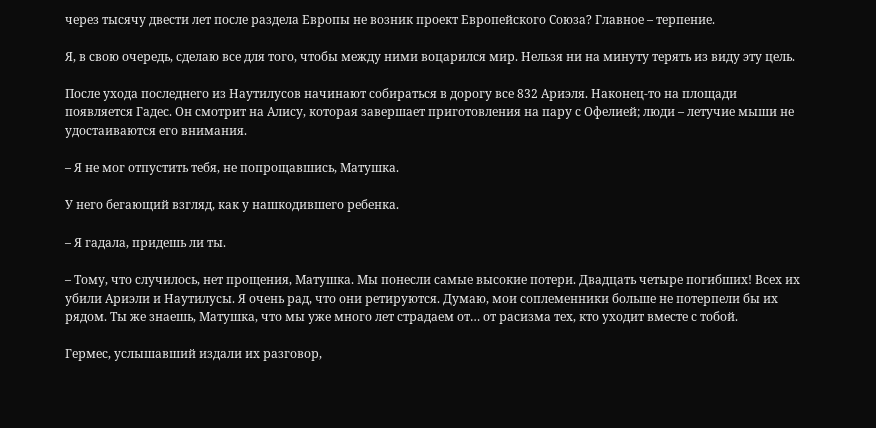через тысячу двести лет после раздела Европы не возник проект Европейского Союза? Главное – терпение.

Я, в свою очередь, сделаю все для того, чтобы между ними воцарился мир. Нельзя ни на минуту терять из виду эту цель.

После ухода последнего из Наутилусов начинают собираться в дорогу все 832 Ариэля. Наконец-то на площади появляется Гадес. Он смотрит на Алису, которая завершает приготовления на пару с Офелией; люди – летучие мыши не удостаиваются его внимания.

– Я не мог отпустить тебя, не попрощавшись, Матушка.

У него бегающий взгляд, как у нашкодившего ребенка.

– Я гадала, придешь ли ты.

– Тому, что случилось, нет прощения, Матушка. Мы понесли самые высокие потери. Двадцать четыре погибших! Всех их убили Ариэли и Наутилусы. Я очень рад, что они ретируются. Думаю, мои соплеменники больше не потерпели бы их рядом. Ты же знаешь, Матушка, что мы уже много лет страдаем от… от расизма тех, кто уходит вместе с тобой.

Гермес, услышавший издали их разговор,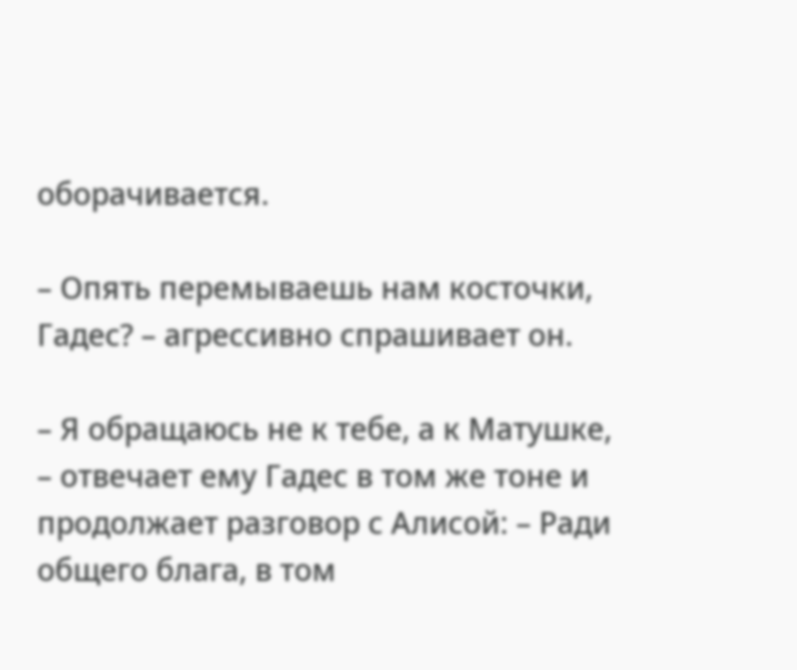оборачивается.

– Опять перемываешь нам косточки, Гадес? – агрессивно спрашивает он.

– Я обращаюсь не к тебе, а к Матушке, – отвечает ему Гадес в том же тоне и продолжает разговор с Алисой: – Ради общего блага, в том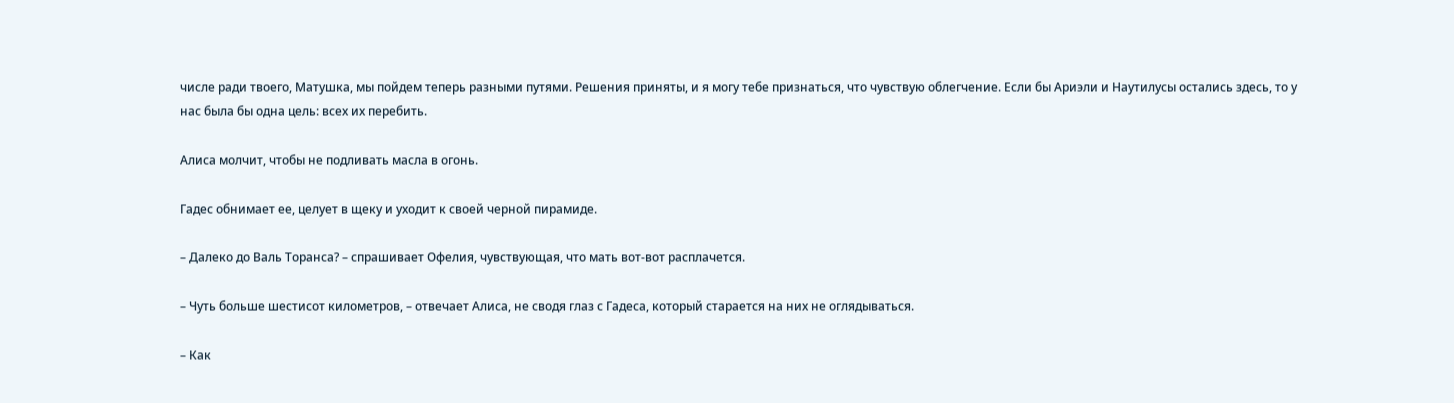числе ради твоего, Матушка, мы пойдем теперь разными путями. Решения приняты, и я могу тебе признаться, что чувствую облегчение. Если бы Ариэли и Наутилусы остались здесь, то у нас была бы одна цель: всех их перебить.

Алиса молчит, чтобы не подливать масла в огонь.

Гадес обнимает ее, целует в щеку и уходит к своей черной пирамиде.

– Далеко до Валь Торанса? – спрашивает Офелия, чувствующая, что мать вот-вот расплачется.

– Чуть больше шестисот километров, – отвечает Алиса, не сводя глаз с Гадеса, который старается на них не оглядываться.

– Как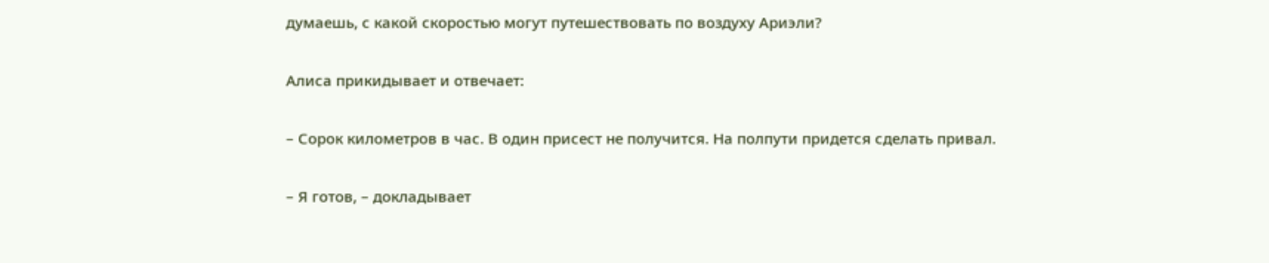думаешь, с какой скоростью могут путешествовать по воздуху Ариэли?

Алиса прикидывает и отвечает:

– Сорок километров в час. В один присест не получится. На полпути придется сделать привал.

– Я готов, – докладывает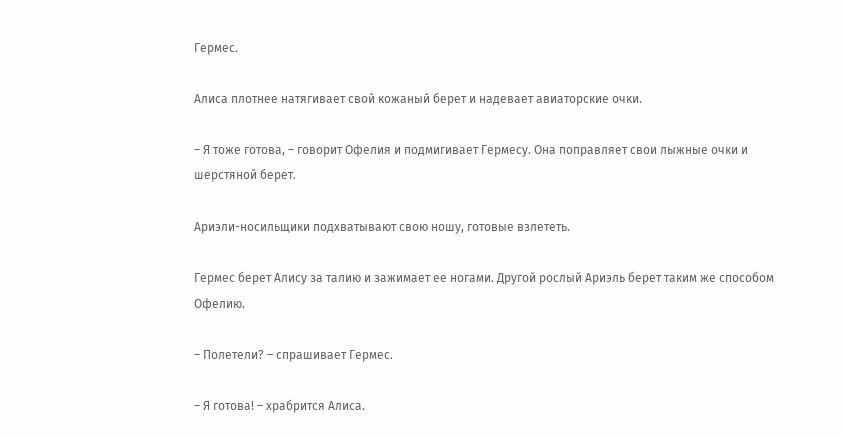Гермес.

Алиса плотнее натягивает свой кожаный берет и надевает авиаторские очки.

– Я тоже готова, – говорит Офелия и подмигивает Гермесу. Она поправляет свои лыжные очки и шерстяной берет.

Ариэли-носильщики подхватывают свою ношу, готовые взлететь.

Гермес берет Алису за талию и зажимает ее ногами. Другой рослый Ариэль берет таким же способом Офелию.

– Полетели? – спрашивает Гермес.

– Я готова! – храбрится Алиса.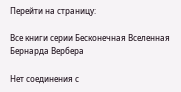Перейти на страницу:

Все книги серии Бесконечная Вселенная Бернарда Вербера

Нет соединения с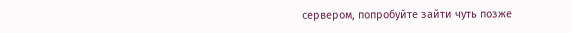сервером, попробуйте зайти чуть позже